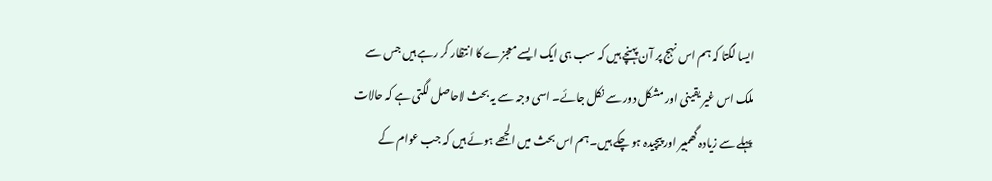ایسا لگتا کہ ہم اس نہج پر آن پہنچے ہیں کہ سب ہی ایک ایسے معجزے کا انتظار کر رہے ہیں جس سے ملک اس غیر یقینی اور مشکل دور سے نکل جائے۔ اسی وجہ سے یہ بحث لاحاصل لگتی ہے کہ حالات پہلے سے زیادہ گھمبیر اور پیچیدہ ہو چکے ہیں۔ ہم اس بحث میں الجھے ہوئے ہیں کہ جب عوام کے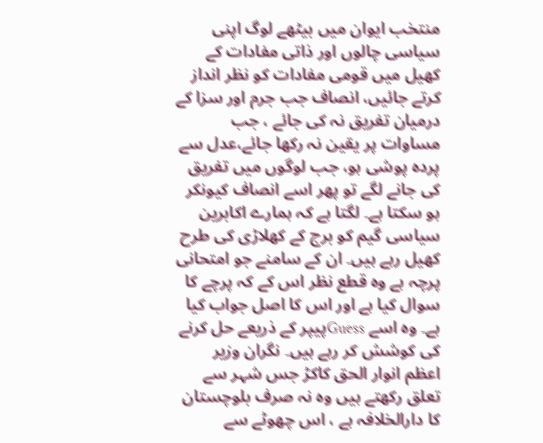منتخب ایوان میں بیٹھے لوگ اپنی سیاسی چالوں اور ذاتی مفادات کے کھیل میں قومی مفادات کو نظر انداز کرتے جائیں، انصاف جب جرم اور سزا کے درمیان تفریق نہ کی جائے ، جب مساوات پر یقین نہ رکھا جائے،عدل سے پردہ پوشی ہو، جب لوگوں میں تفریق کی جانے لگے تو پھر اسے انصاف کیونکر ہو سکتا ہے۔ لگتا ہے کہ ہمارے اکابرین سیاسی گیم کو برج کے کھلاڑی کی طرح کھیل رہے ہیں۔ ان کے سامنے جو امتحانی پرچہ ہے وہ قطع نظر اس کے کہ پرچے کا سوال کیا ہے اور اس کا اصل جواب کیا ہے۔ وہ اسے Guessپیپر کے ذریعے حل کرنے کی کوشش کر رہے ہیں۔ نگران وزیر اعظم انوار الحق کاکڑ جس شہر سے تعلق رکھتے ہیں وہ نہ صرف بلوچستان کا دارالخلافہ ہے ، اس چھوٹے سے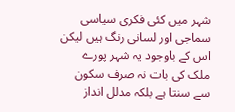شہر میں کئی فکری سیاسی سماجی اور لسانی رنگ ہیں لیکن اس کے باوجود یہ شہر پورے ملک کی بات نہ صرف سکون سے سنتا ہے بلکہ مدلل انداز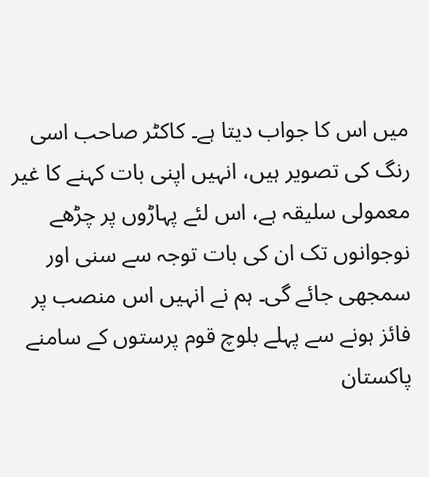میں اس کا جواب دیتا ہے۔ کاکٹر صاحب اسی رنگ کی تصویر ہیں، انہیں اپنی بات کہنے کا غیر معمولی سلیقہ ہے، اس لئے پہاڑوں پر چڑھے نوجوانوں تک ان کی بات توجہ سے سنی اور سمجھی جائے گی۔ ہم نے انہیں اس منصب پر فائز ہونے سے پہلے بلوچ قوم پرستوں کے سامنے پاکستان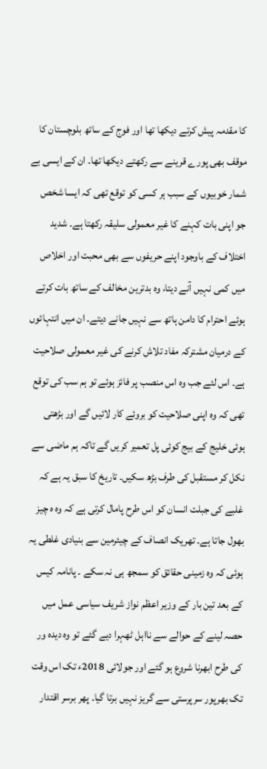کا مقدمہ پیش کرتے دیکھا تھا اور فوج کے ساتھ بلوچستان کا موقف بھی پورے قرینے سے رکھتے دیکھا تھا۔ ان کے ایسی بے شمار خوبیوں کے سبب ہر کسی کو توقع تھی کہ ایسا شخص جو اپنی بات کہنے کا غیر معمولی سلیقہ رکھتا ہے۔ شدید اختلاف کے باوجود اپنے حریفوں سے بھی محبت اور اخلاص میں کمی نہیں آنے دیتا، وہ بدترین مخالف کے ساتھ بات کرتے ہوئے احترام کا دامن ہاتھ سے نہیں جانے دیتے۔ ان میں انتہائوں کے درمیان مشترکہ مفاد تلاش کرنے کی غیر معمولی صلاحیت ہے۔ اس لئے جب وہ اس منصب پر فائز ہوئے تو ہم سب کی توقع تھی کہ وہ اپنی صلاحیت کو بروئے کار لائیں گے اور بڑھتی ہوئی خلیج کے بیج کوئی پل تعمیر کریں گے تاکہ ہم ماضی سے نکل کر مستقبل کی طرف بڑھ سکیں۔ تاریخ کا سبق یہ ہے کہ غلبے کی جبلت انسان کو اس طرح پامال کرتی ہے کہ وہ ہ چیز بھول جاتا ہے۔ تھریک انصاف کے چیئرمین سے بنیادی غلطی یہ ہوئی کہ وہ زمینی حقائق کو سمجھ ہی نہ سکے ۔ پانامہ کیس کے بعد تین بار کے وزیر اعظم نواز شریف سیاسی عمل میں حصہ لینے کے حوالے سے نااہل ٹھہرا دیے گئے تو وہ دیدہ ور کی طرح ابھرنا شروع ہو گئے اور جولائی 2018ء تک اس وقت تک بھرپور سرپرستی سے گریز نہیں برتا گیا۔ پھر برسر اقتدار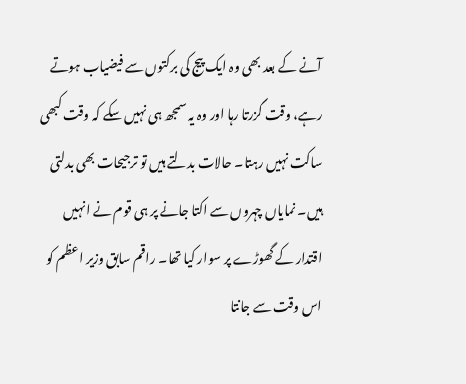آنے کے بعد بھی وہ ایک پیج کی برکتوں سے فیضیاب ہوتے رہے، وقت گزرتا رہا اور وہ یہ سمجھ ہی نہیں سکے کہ وقت کبھی ساکت نہیں رہتا۔ حالات بدلتے ہیں تو ترجیحات بھی بدلتی ہیں۔ نمایاں چہروں سے اکتا جانے پر ہی قوم نے انہیں اقتدار کے گھوڑے پر سوار کیا تھا۔ راقم سابق وزیر اعظم کو اس وقت سے جانتا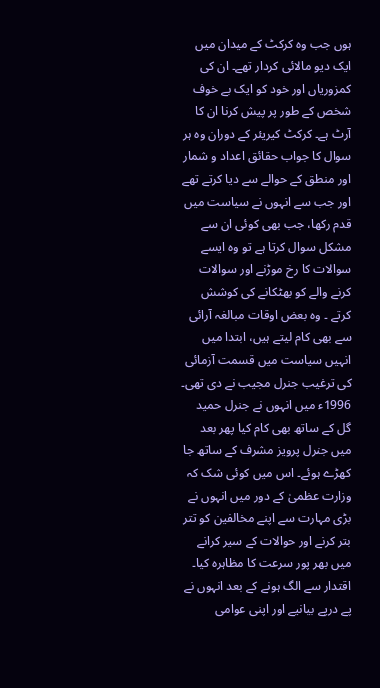ہوں جب وہ کرکٹ کے میدان میں ایک دیو مالائی کردار تھے۔ ان کی کمزوریاں اور خود کو ایک بے خوف شخص کے طور پر پیش کرنا ان کا آرٹ ہے۔ کرکٹ کیریئر کے دوران وہ ہر سوال کا جواب حقائق اعداد و شمار اور منطق کے حوالے سے دیا کرتے تھے اور جب سے انہوں نے سیاست میں قدم رکھا، جب بھی کوئی ان سے مشکل سوال کرتا ہے تو وہ ایسے سوالات کا رخ موڑنے اور سوالات کرنے والے کو بھٹکانے کی کوشش کرتے ۔ وہ بعض اوقات مبالغہ آرائی سے بھی کام لیتے ہیں، ابتدا میں انہیں سیاست میں قسمت آزمائی کی ترغیب جنرل مجیب نے دی تھی۔ 1996ء میں انہوں نے جنرل حمید گل کے ساتھ بھی کام کیا پھر بعد میں جنرل پرویز مشرف کے ساتھ جا کھڑے ہوئے۔ اس میں کوئی شک کہ وزارت عظمیٰ کے دور میں انہوں نے بڑی مہارت سے اپنے مخالفین کو تتر بتر کرنے اور حوالات کے سیر کرانے میں بھر پور سرعت کا مظاہرہ کیا۔ اقتدار سے الگ ہونے کے بعد انہوں نے پے درپے بیانیے اور اپنی عوامی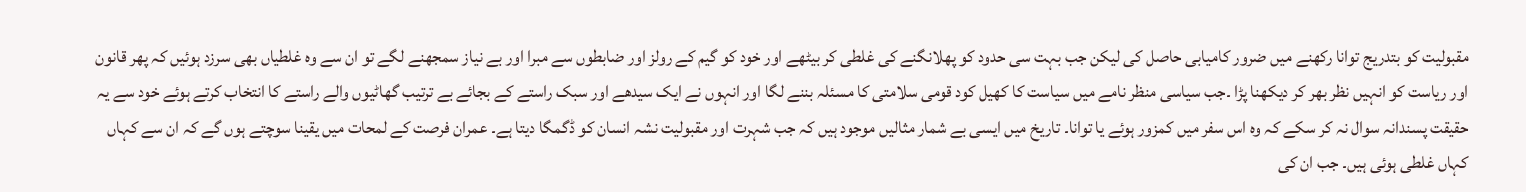مقبولیت کو بتدریج توانا رکھنے میں ضرور کامیابی حاصل کی لیکن جب بہت سی حدود کو پھلانگنے کی غلطی کر بیٹھے اور خود کو گیم کے رولز اور ضابطوں سے مبرا اور بے نیاز سمجھنے لگے تو ان سے وہ غلطیاں بھی سرزد ہوئیں کہ پھر قانون اور ریاست کو انہیں نظر بھر کر دیکھنا پڑا ۔جب سیاسی منظر نامے میں سیاست کا کھیل کود قومی سلامتی کا مسئلہ بننے لگا اور انہوں نے ایک سیدھے اور سبک راستے کے بجائے بے ترتیب گھاٹیوں والے راستے کا انتخاب کرتے ہوئے خود سے یہ حقیقت پسندانہ سوال نہ کر سکے کہ وہ اس سفر میں کمزور ہوئے یا توانا۔ تاریخ میں ایسی بے شمار مثالیں موجود ہیں کہ جب شہرت اور مقبولیت نشہ انسان کو ڈگمگا دیتا ہے۔ عمران فرصت کے لمحات میں یقینا سوچتے ہوں گے کہ ان سے کہاں کہاں غلطی ہوئی ہیں۔ جب ان کی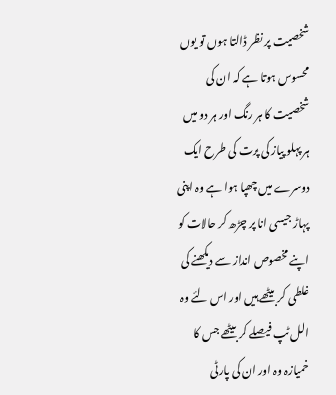شخصیت پر نظر ڈالتا ہوں تو یوں محسوس ہوتا ہے کہ ان کی شخصیت کا ہر رنگ اور ہر دو میں ہر پہلو پیاز کی پرت کی طرح ایک دوسرے میں چھپا ہوا ہے وہ اپنی پہاڑ جیسی انا پر چڑھ کر حالات کو اپنے مخصوص انداز سے دیکھنے کی غلطی کر بیٹھے ہیں اور اس لئے وہ الل ٹپ فیصلے کر بیٹھے جس کا خمیازہ وہ اور ان کی پارٹی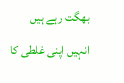بھگت رہے ہیں انہیں اپنی غلطی کا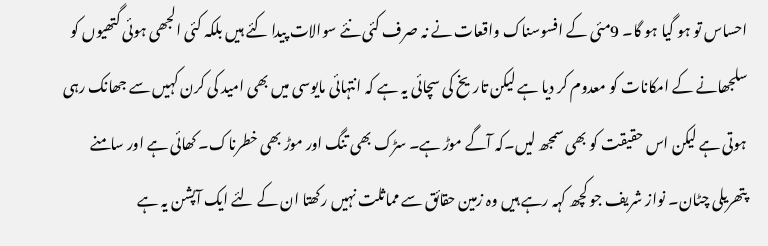احساس تو ہو گیا ہو گا۔ 9مئی کے افسوسناک واقعات نے نہ صرف کئی نئے سوالات پیدا کئے ہیں بلکہ کئی الجھی ہوئی گتھیوں کو سلجھانے کے امکانات کو معدوم کر دیا ہے لیکن تاریخ کی سچائی یہ ہے کہ انتہائی مایوسی میں بھی امید کی کرن کہیں سے جھانک رہی ہوتی ہے لیکن اس حقیقت کو بھی سمجھ لیں۔کہ آگے موڑ ہے۔ سڑک بھی تنگ اور موڑ بھی خطرناک۔ کھائی ہے اور سامنے پتھریلی چٹان۔ نواز شریف جو کچھ کہہ رہے ہیں وہ زمین حقائق سے مماثلت نہیں رکھتا ان کے لئے ایک آپشن یہ ہے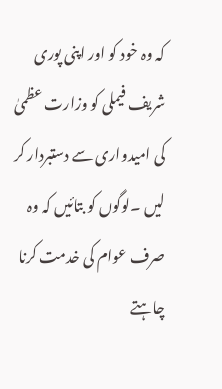کہ وہ خود کو اور اپنی پوری شریف فیملی کو وزارت عظمیٰ کی امیدواری سے دستبردار کر لیں ۔لوگوں کو بتائیں کہ وہ صرف عوام کی خدمت کرنا چاہتے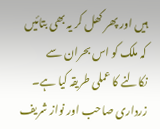ہیں اور پھر کھل کر یہ بھی بتائیں کہ ملک کو اس بحران سے نکالنے کا عملی طریقہ کیا ہے۔ زرداری صاحب اور نواز شریف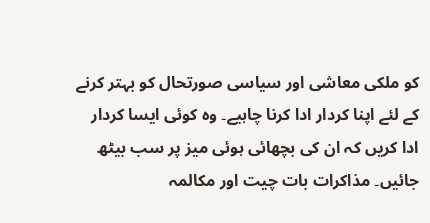کو ملکی معاشی اور سیاسی صورتحال کو بہتر کرنے کے لئے اپنا کردار ادا کرنا چاہیے۔ وہ کوئی ایسا کردار ادا کریں کہ ان کی بچھائی ہوئی میز پر سب بیٹھ جائیں۔ مذاکرات بات چیت اور مکالمہ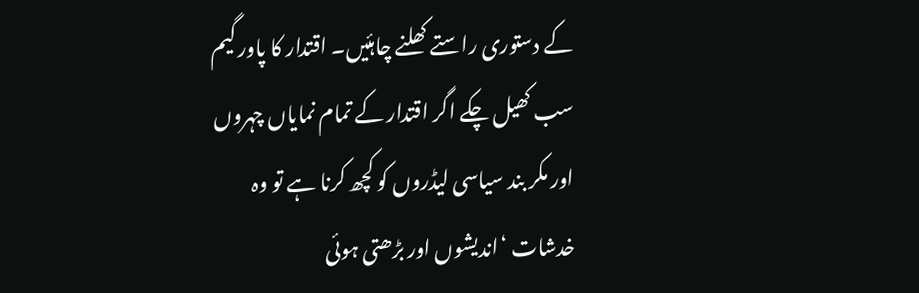کے دستوری راستے کھلنے چاہئیں۔ اقتدار کا پاور گیم سب کھیل چکے اگر اقتدار کے تمام نمایاں چہروں اور مکر بند سیاسی لیڈروں کو کچھ کرنا ہے تو وہ خدشات ‘اندیشوں اور بڑھتی ہوئی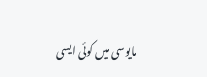مایوسی میں کوئی ایسی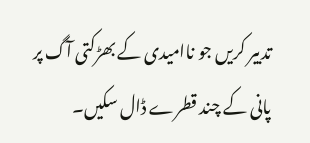تدبیر کریں جو ناامیدی کے بھڑکتی آگ پر پانی کے چند قطرے ڈال سکیں۔